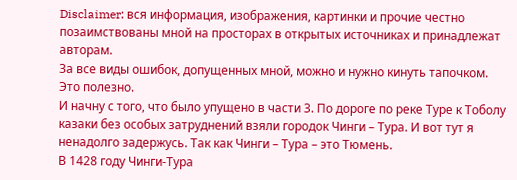Disclaimer: вся информация, изображения, картинки и прочие честно позаимствованы мной на просторах в открытых источниках и принадлежат авторам.
За все виды ошибок, допущенных мной, можно и нужно кинуть тапочком. Это полезно.
И начну с того, что было упущено в части 3. По дороге по реке Туре к Тоболу казаки без особых затруднений взяли городок Чинги – Тура. И вот тут я ненадолго задержусь. Так как Чинги – Тура – это Тюмень.
В 1428 году Чинги-Тура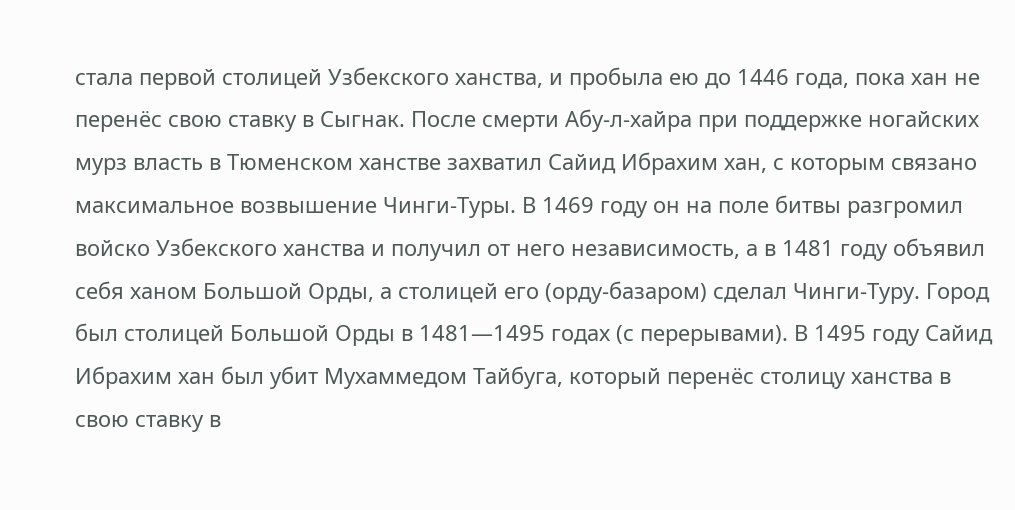стала первой столицей Узбекского ханства, и пробыла ею до 1446 года, пока хан не перенёс свою ставку в Сыгнак. После смерти Абу-л-хайра при поддержке ногайских мурз власть в Тюменском ханстве захватил Сайид Ибрахим хан, с которым связано максимальное возвышение Чинги-Туры. В 1469 году он на поле битвы разгромил войско Узбекского ханства и получил от него независимость, а в 1481 году объявил себя ханом Большой Орды, а столицей его (орду-базаром) сделал Чинги-Туру. Город был столицей Большой Орды в 1481—1495 годах (с перерывами). В 1495 году Сайид Ибрахим хан был убит Мухаммедом Тайбуга, который перенёс столицу ханства в свою ставку в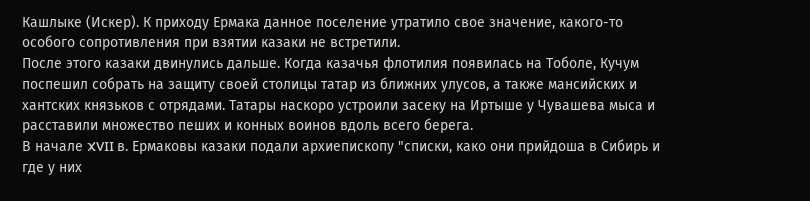Кашлыке (Искер). К приходу Ермака данное поселение утратило свое значение, какого-то особого сопротивления при взятии казаки не встретили.
После этого казаки двинулись дальше. Когда казачья флотилия появилась на Тоболе, Кучум поспешил собрать на защиту своей столицы татар из ближних улусов, а также мансийских и хантских князьков с отрядами. Татары наскоро устроили засеку на Иртыше у Чувашева мыса и расставили множество пеших и конных воинов вдоль всего берега.
В начале XVII в. Ермаковы казаки подали архиепископу "списки, како они прийдоша в Сибирь и где у них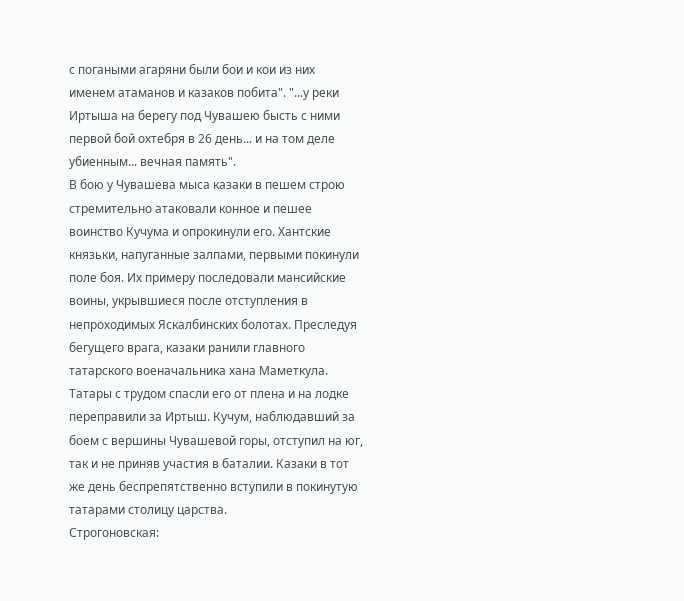с погаными агаряни были бои и кои из них именем атаманов и казаков побита". "...у реки Иртыша на берегу под Чувашею бысть с ними первой бой охтебря в 26 день... и на том деле убиенным... вечная память".
В бою у Чувашева мыса казаки в пешем строю стремительно атаковали конное и пешее воинство Кучума и опрокинули его. Хантские князьки, напуганные залпами, первыми покинули поле боя. Их примеру последовали мансийские воины, укрывшиеся после отступления в непроходимых Яскалбинских болотах. Преследуя бегущего врага, казаки ранили главного татарского военачальника хана Маметкула. Татары с трудом спасли его от плена и на лодке переправили за Иртыш. Кучум, наблюдавший за боем с вершины Чувашевой горы, отступил на юг, так и не приняв участия в баталии. Казаки в тот же день беспрепятственно вступили в покинутую татарами столицу царства.
Строгоновская: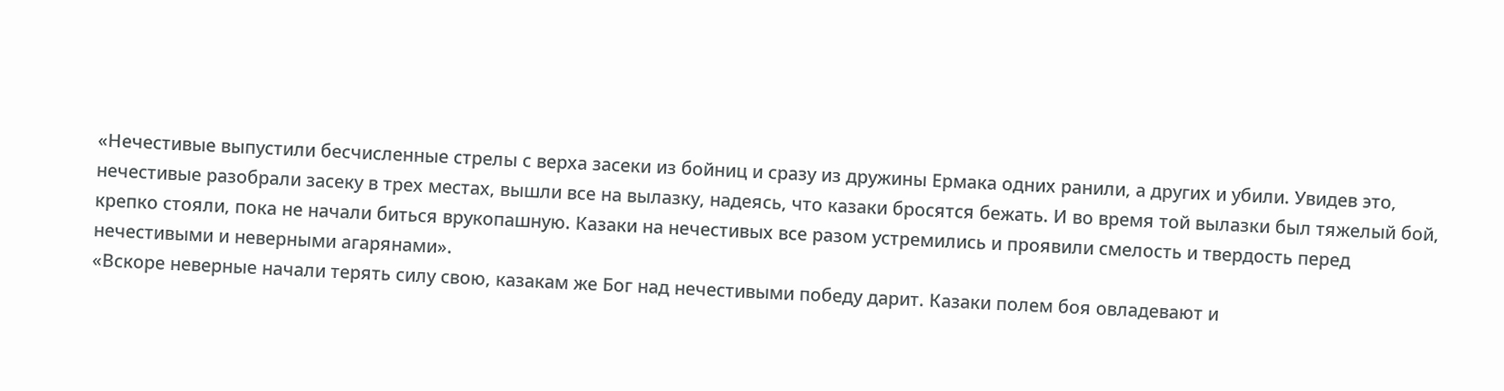«Нечестивые выпустили бесчисленные стрелы с верха засеки из бойниц и сразу из дружины Ермака одних ранили, а других и убили. Увидев это, нечестивые разобрали засеку в трех местах, вышли все на вылазку, надеясь, что казаки бросятся бежать. И во время той вылазки был тяжелый бой, крепко стояли, пока не начали биться врукопашную. Казаки на нечестивых все разом устремились и проявили смелость и твердость перед нечестивыми и неверными агарянами».
«Вскоре неверные начали терять силу свою, казакам же Бог над нечестивыми победу дарит. Казаки полем боя овладевают и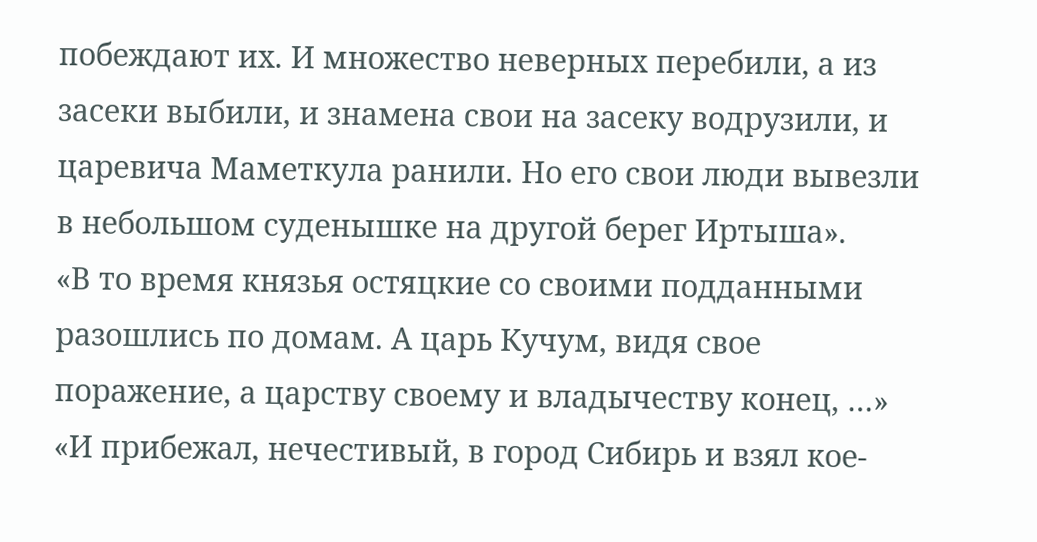побеждают их. И множество неверных перебили, а из засеки выбили, и знамена свои на засеку водрузили, и царевича Маметкула ранили. Но его свои люди вывезли в небольшом суденышке на другой берег Иртыша».
«В то время князья остяцкие со своими подданными разошлись по домам. А царь Кучум, видя свое поражение, а царству своему и владычеству конец, …» «И прибежал, нечестивый, в город Сибирь и взял кое-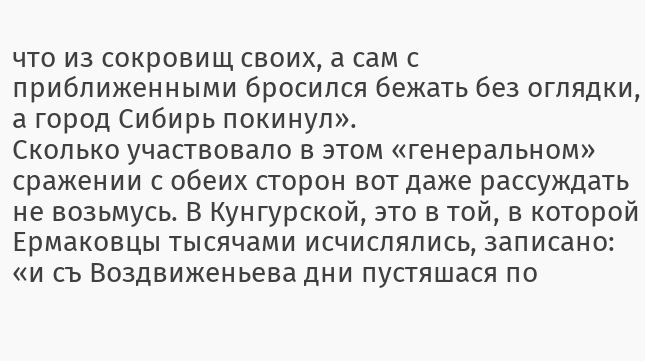что из сокровищ своих, а сам с приближенными бросился бежать без оглядки, а город Сибирь покинул».
Сколько участвовало в этом «генеральном» сражении с обеих сторон вот даже рассуждать не возьмусь. В Кунгурской, это в той, в которой Ермаковцы тысячами исчислялись, записано:
«и съ Воздвиженьева дни пустяшася по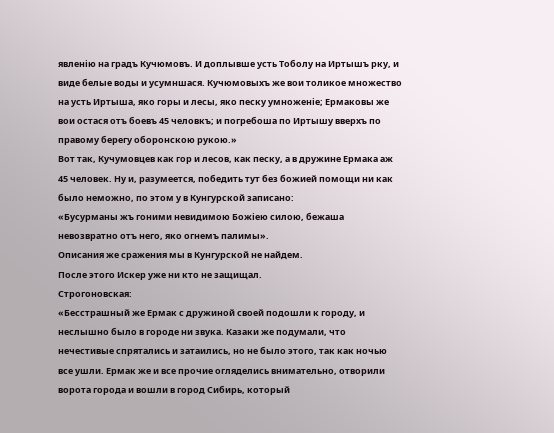явленію на градъ Кучюмовъ. И доплывше усть Тоболу на Иртышъ рку, и виде белые воды и усумншася. Кучюмовыхъ же вои толикое множество на усть Иртыша, яко горы и лесы, яко песку умноженіе; Ермаковы же вои остася отъ боевъ 45 человкъ; и погребоша по Иртышу вверхъ по правому берегу оборонскою рукою.»
Вот так, Кучумовцев как гор и лесов, как песку, а в дружине Ермака аж 45 человек. Ну и, разумеется, победить тут без божией помощи ни как было неможно, по этом у в Кунгурской записано:
«Бусурманы жъ гоними невидимою Божіею силою, бежаша невозвратно отъ него, яко огнемъ палимы».
Описания же сражения мы в Кунгурской не найдем.
После этого Искер уже ни кто не защищал.
Строгоновская:
«Бесстрашный же Ермак с дружиной своей подошли к городу, и неслышно было в городе ни звука. Казаки же подумали, что нечестивые спрятались и затаились, но не было этого, так как ночью все ушли. Ермак же и все прочие огляделись внимательно, отворили ворота города и вошли в город Сибирь, который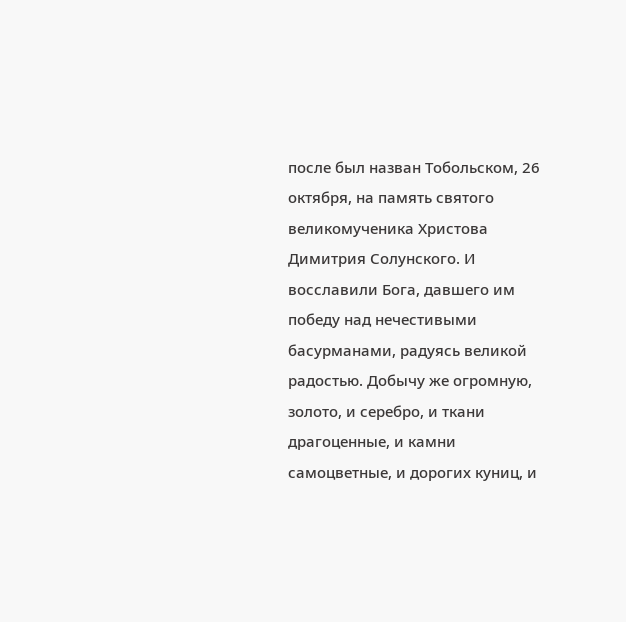после был назван Тобольском, 26 октября, на память святого великомученика Христова Димитрия Солунского. И восславили Бога, давшего им победу над нечестивыми басурманами, радуясь великой радостью. Добычу же огромную, золото, и серебро, и ткани драгоценные, и камни самоцветные, и дорогих куниц, и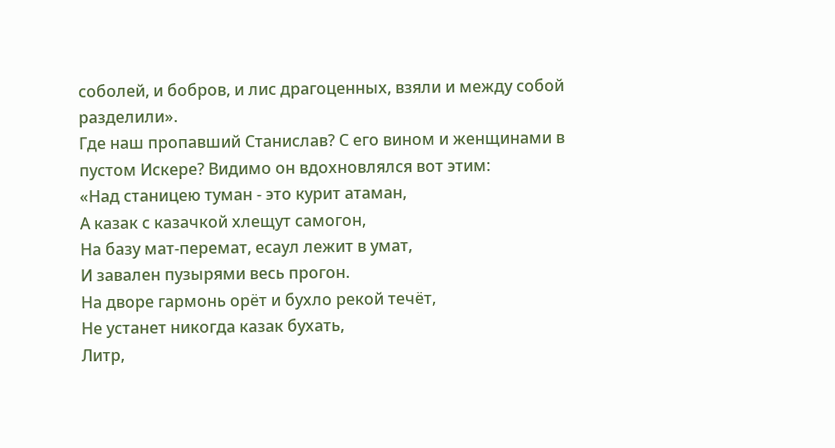соболей, и бобров, и лис драгоценных, взяли и между собой разделили».
Где наш пропавший Станислав? С его вином и женщинами в пустом Искере? Видимо он вдохновлялся вот этим:
«Над станицею туман - это курит атаман,
А казак с казачкой хлещут самогон,
На базу мат-перемат, есаул лежит в умат,
И завален пузырями весь прогон.
На дворе гармонь орёт и бухло рекой течёт,
Не устанет никогда казак бухать,
Литр,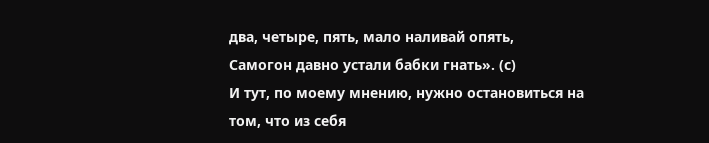два, четыре, пять, мало наливай опять,
Самогон давно устали бабки гнать». (с)
И тут, по моему мнению, нужно остановиться на том, что из себя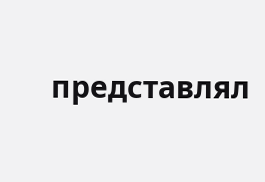представлял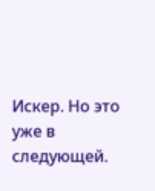Искер. Но это уже в следующей.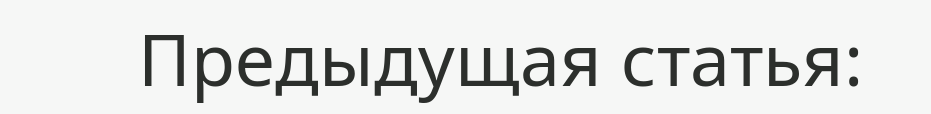Предыдущая статья: